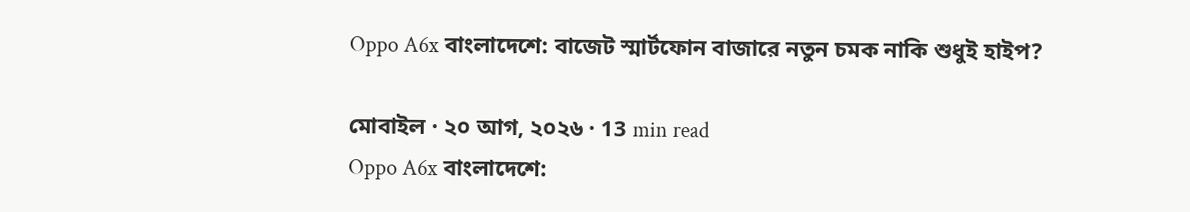Oppo A6x বাংলাদেশে: বাজেট স্মার্টফোন বাজারে নতুন চমক নাকি শুধুই হাইপ?

মোবাইল · ২০ আগ, ২০২৬ · 13 min read
Oppo A6x বাংলাদেশে: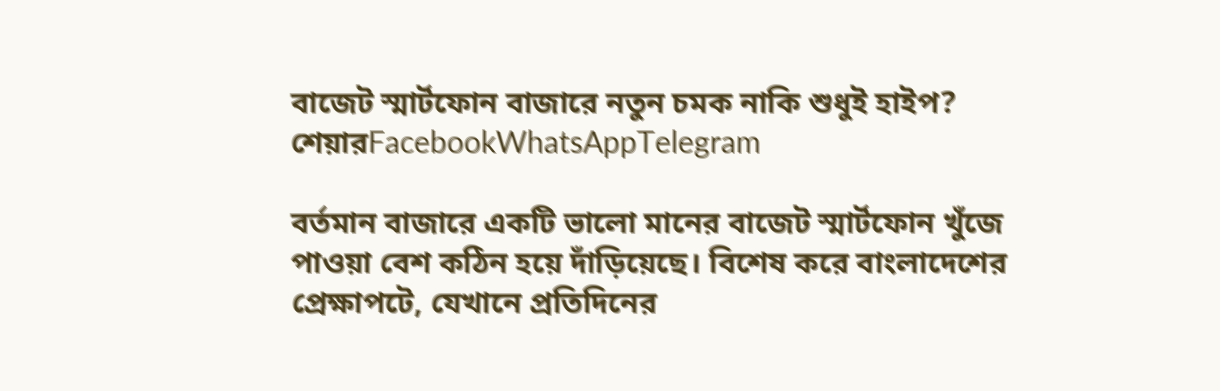বাজেট স্মার্টফোন বাজারে নতুন চমক নাকি শুধুই হাইপ?
শেয়ারFacebookWhatsAppTelegram

বর্তমান বাজারে একটি ভালো মানের বাজেট স্মার্টফোন খুঁজে পাওয়া বেশ কঠিন হয়ে দাঁড়িয়েছে। বিশেষ করে বাংলাদেশের প্রেক্ষাপটে, যেখানে প্রতিদিনের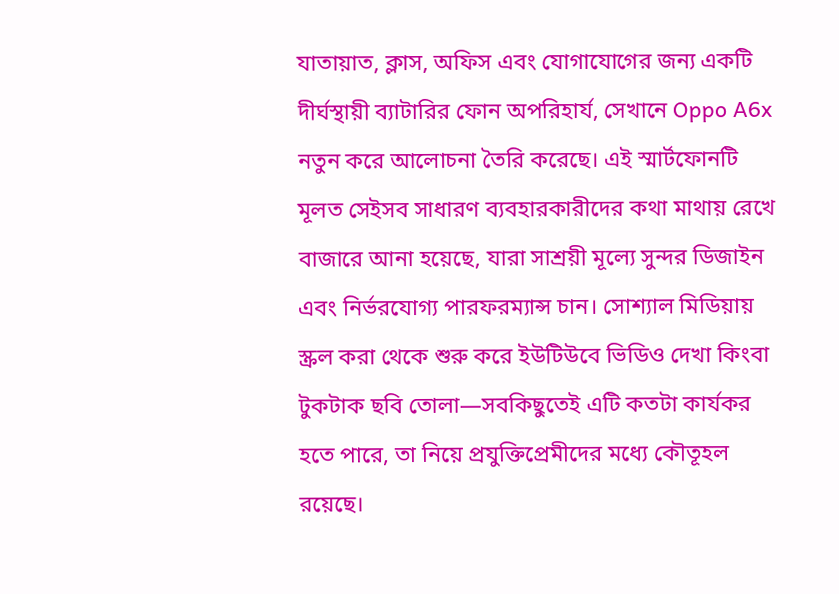যাতায়াত, ক্লাস, অফিস এবং যোগাযোগের জন্য একটি দীর্ঘস্থায়ী ব্যাটারির ফোন অপরিহার্য, সেখানে Oppo A6x নতুন করে আলোচনা তৈরি করেছে। এই স্মার্টফোনটি মূলত সেইসব সাধারণ ব্যবহারকারীদের কথা মাথায় রেখে বাজারে আনা হয়েছে, যারা সাশ্রয়ী মূল্যে সুন্দর ডিজাইন এবং নির্ভরযোগ্য পারফরম্যান্স চান। সোশ্যাল মিডিয়ায় স্ক্রল করা থেকে শুরু করে ইউটিউবে ভিডিও দেখা কিংবা টুকটাক ছবি তোলা—সবকিছুতেই এটি কতটা কার্যকর হতে পারে, তা নিয়ে প্রযুক্তিপ্রেমীদের মধ্যে কৌতূহল রয়েছে।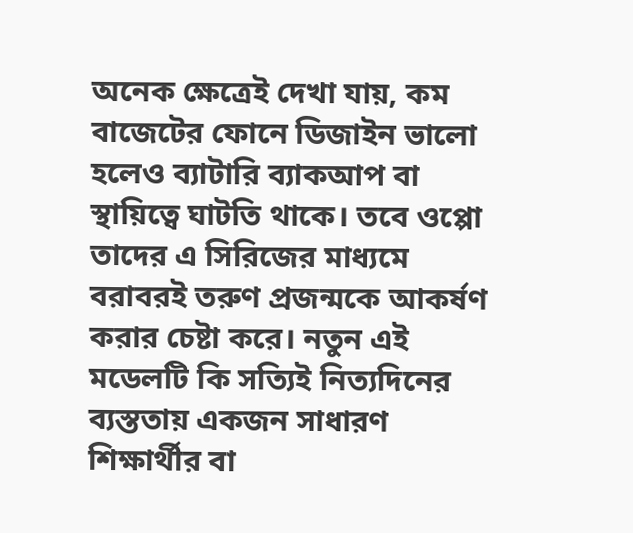অনেক ক্ষেত্রেই দেখা যায়, কম বাজেটের ফোনে ডিজাইন ভালো হলেও ব্যাটারি ব্যাকআপ বা স্থায়িত্বে ঘাটতি থাকে। তবে ওপ্পো তাদের এ সিরিজের মাধ্যমে বরাবরই তরুণ প্রজন্মকে আকর্ষণ করার চেষ্টা করে। নতুন এই মডেলটি কি সত্যিই নিত্যদিনের ব্যস্ততায় একজন সাধারণ শিক্ষার্থীর বা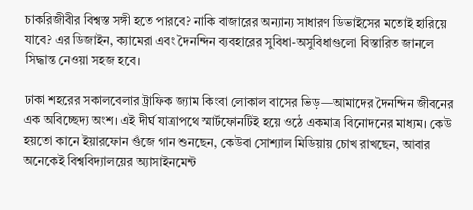চাকরিজীবীর বিশ্বস্ত সঙ্গী হতে পারবে? নাকি বাজারের অন্যান্য সাধারণ ডিভাইসের মতোই হারিয়ে যাবে? এর ডিজাইন, ক্যামেরা এবং দৈনন্দিন ব্যবহারের সুবিধা-অসুবিধাগুলো বিস্তারিত জানলে সিদ্ধান্ত নেওয়া সহজ হবে।

ঢাকা শহরের সকালবেলার ট্রাফিক জ্যাম কিংবা লোকাল বাসের ভিড়—আমাদের দৈনন্দিন জীবনের এক অবিচ্ছেদ্য অংশ। এই দীর্ঘ যাত্রাপথে স্মার্টফোনটিই হয়ে ওঠে একমাত্র বিনোদনের মাধ্যম। কেউ হয়তো কানে ইয়ারফোন গুঁজে গান শুনছেন, কেউবা সোশ্যাল মিডিয়ায় চোখ রাখছেন, আবার অনেকেই বিশ্ববিদ্যালয়ের অ্যাসাইনমেন্ট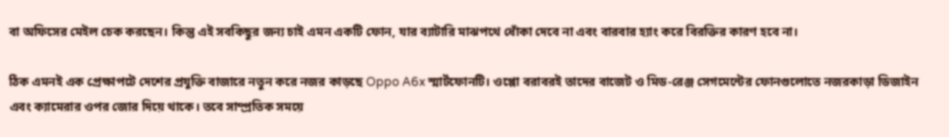বা অফিসের মেইল চেক করছেন। কিন্তু এই সবকিছুর জন্য চাই এমন একটি ফোন, যার ব্যাটারি মাঝপথে ধোঁকা দেবে না এবং বারবার হ্যাং করে বিরক্তির কারণ হবে না।

ঠিক এমনই এক প্রেক্ষাপটে দেশের প্রযুক্তি বাজারে নতুন করে নজর কাড়ছে Oppo A6x স্মার্টফোনটি। ওপ্পো বরাবরই তাদের বাজেট ও মিড-রেঞ্জ সেগমেন্টের ফোনগুলোতে নজরকাড়া ডিজাইন এবং ক্যামেরার ওপর জোর দিয়ে থাকে। তবে সাম্প্রতিক সময়ে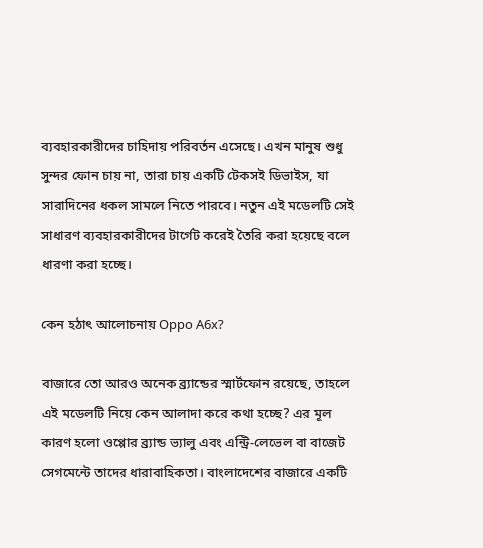ব্যবহারকারীদের চাহিদায় পরিবর্তন এসেছে। এখন মানুষ শুধু সুন্দর ফোন চায় না, তারা চায় একটি টেকসই ডিভাইস, যা সারাদিনের ধকল সামলে নিতে পারবে। নতুন এই মডেলটি সেই সাধারণ ব্যবহারকারীদের টার্গেট করেই তৈরি করা হয়েছে বলে ধারণা করা হচ্ছে।

কেন হঠাৎ আলোচনায় Oppo A6x?

বাজারে তো আরও অনেক ব্র্যান্ডের স্মার্টফোন রয়েছে, তাহলে এই মডেলটি নিয়ে কেন আলাদা করে কথা হচ্ছে? এর মূল কারণ হলো ওপ্পোর ব্র্যান্ড ভ্যালু এবং এন্ট্রি-লেভেল বা বাজেট সেগমেন্টে তাদের ধারাবাহিকতা। বাংলাদেশের বাজারে একটি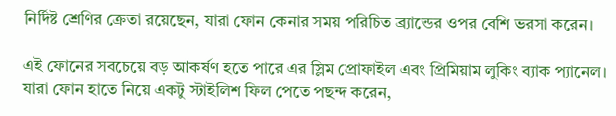নির্দিষ্ট শ্রেণির ক্রেতা রয়েছেন, যারা ফোন কেনার সময় পরিচিত ব্র্যান্ডের ওপর বেশি ভরসা করেন।

এই ফোনের সবচেয়ে বড় আকর্ষণ হতে পারে এর স্লিম প্রোফাইল এবং প্রিমিয়াম লুকিং ব্যাক প্যানেল। যারা ফোন হাতে নিয়ে একটু স্টাইলিশ ফিল পেতে পছন্দ করেন,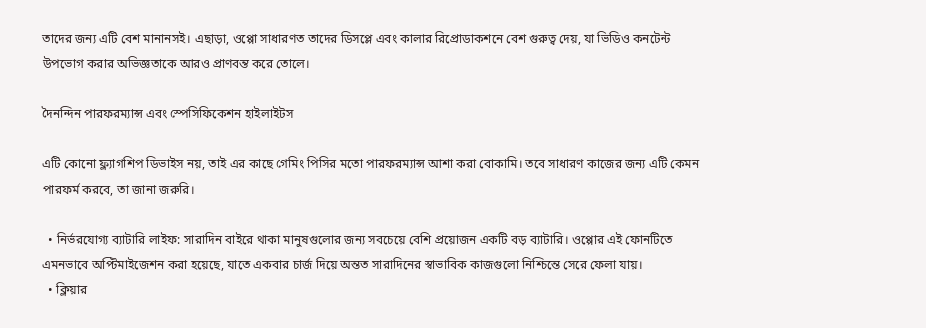তাদের জন্য এটি বেশ মানানসই। এছাড়া, ওপ্পো সাধারণত তাদের ডিসপ্লে এবং কালার রিপ্রোডাকশনে বেশ গুরুত্ব দেয়, যা ভিডিও কনটেন্ট উপভোগ করার অভিজ্ঞতাকে আরও প্রাণবন্ত করে তোলে।

দৈনন্দিন পারফরম্যান্স এবং স্পেসিফিকেশন হাইলাইটস

এটি কোনো ফ্ল্যাগশিপ ডিভাইস নয়, তাই এর কাছে গেমিং পিসির মতো পারফরম্যান্স আশা করা বোকামি। তবে সাধারণ কাজের জন্য এটি কেমন পারফর্ম করবে, তা জানা জরুরি।

  • নির্ভরযোগ্য ব্যাটারি লাইফ: সারাদিন বাইরে থাকা মানুষগুলোর জন্য সবচেয়ে বেশি প্রয়োজন একটি বড় ব্যাটারি। ওপ্পোর এই ফোনটিতে এমনভাবে অপ্টিমাইজেশন করা হয়েছে, যাতে একবার চার্জ দিয়ে অন্তত সারাদিনের স্বাভাবিক কাজগুলো নিশ্চিন্তে সেরে ফেলা যায়।
  • ক্লিয়ার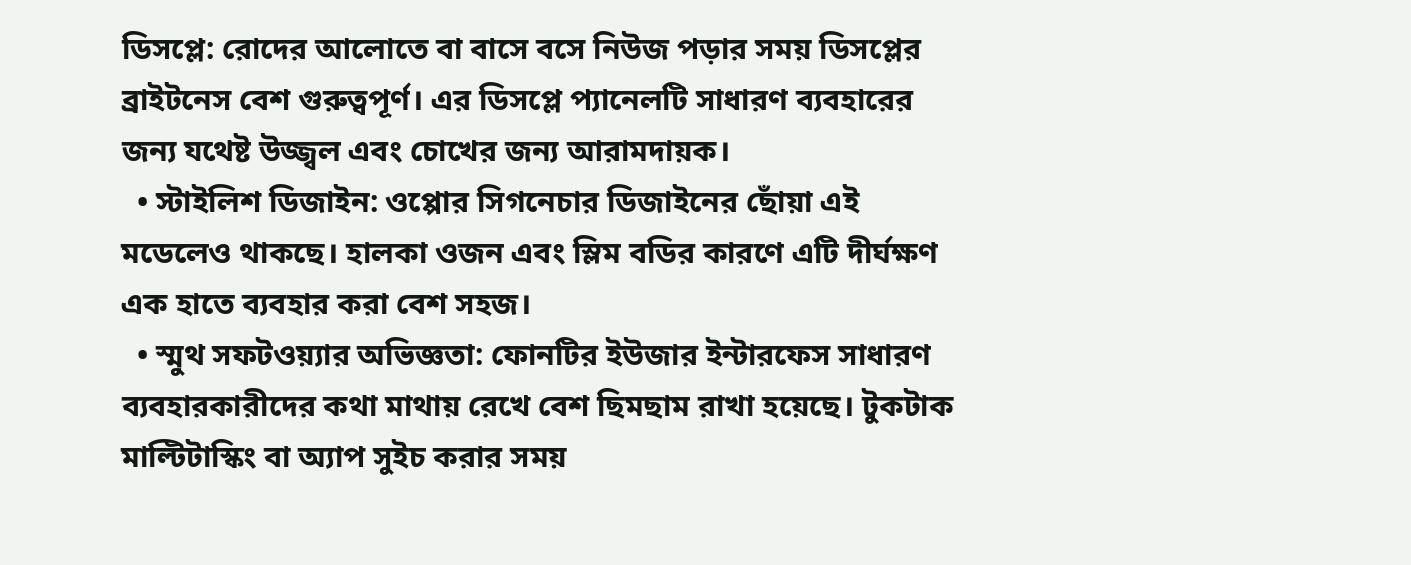ডিসপ্লে: রোদের আলোতে বা বাসে বসে নিউজ পড়ার সময় ডিসপ্লের ব্রাইটনেস বেশ গুরুত্বপূর্ণ। এর ডিসপ্লে প্যানেলটি সাধারণ ব্যবহারের জন্য যথেষ্ট উজ্জ্বল এবং চোখের জন্য আরামদায়ক।
  • স্টাইলিশ ডিজাইন: ওপ্পোর সিগনেচার ডিজাইনের ছোঁয়া এই মডেলেও থাকছে। হালকা ওজন এবং স্লিম বডির কারণে এটি দীর্ঘক্ষণ এক হাতে ব্যবহার করা বেশ সহজ।
  • স্মুথ সফটওয়্যার অভিজ্ঞতা: ফোনটির ইউজার ইন্টারফেস সাধারণ ব্যবহারকারীদের কথা মাথায় রেখে বেশ ছিমছাম রাখা হয়েছে। টুকটাক মাল্টিটাস্কিং বা অ্যাপ সুইচ করার সময়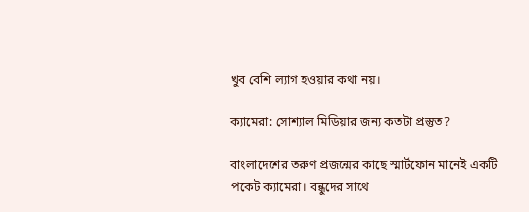খুব বেশি ল্যাগ হওয়ার কথা নয়।

ক্যামেরা: সোশ্যাল মিডিয়ার জন্য কতটা প্রস্তুত?

বাংলাদেশের তরুণ প্রজন্মের কাছে স্মার্টফোন মানেই একটি পকেট ক্যামেরা। বন্ধুদের সাথে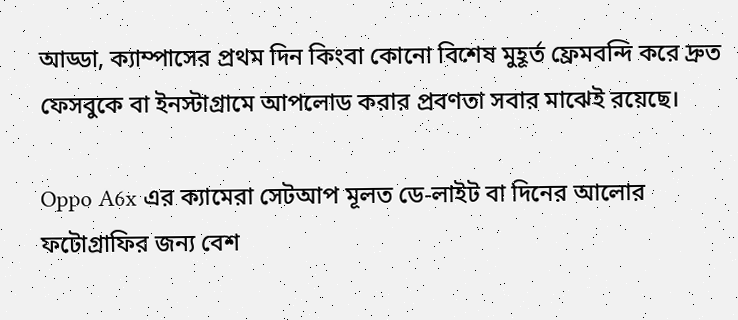আড্ডা, ক্যাম্পাসের প্রথম দিন কিংবা কোনো বিশেষ মুহূর্ত ফ্রেমবন্দি করে দ্রুত ফেসবুকে বা ইনস্টাগ্রামে আপলোড করার প্রবণতা সবার মাঝেই রয়েছে।

Oppo A6x এর ক্যামেরা সেটআপ মূলত ডে-লাইট বা দিনের আলোর ফটোগ্রাফির জন্য বেশ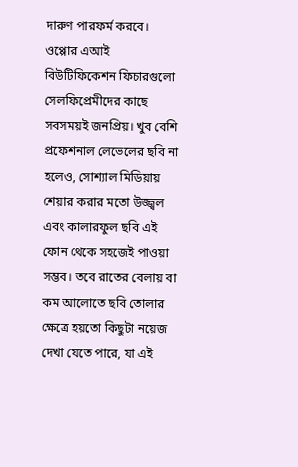দারুণ পারফর্ম করবে। ওপ্পোর এআই বিউটিফিকেশন ফিচারগুলো সেলফিপ্রেমীদের কাছে সবসময়ই জনপ্রিয়। খুব বেশি প্রফেশনাল লেভেলের ছবি না হলেও, সোশ্যাল মিডিয়ায় শেয়ার করার মতো উজ্জ্বল এবং কালারফুল ছবি এই ফোন থেকে সহজেই পাওয়া সম্ভব। তবে রাতের বেলায় বা কম আলোতে ছবি তোলার ক্ষেত্রে হয়তো কিছুটা নয়েজ দেখা যেতে পারে, যা এই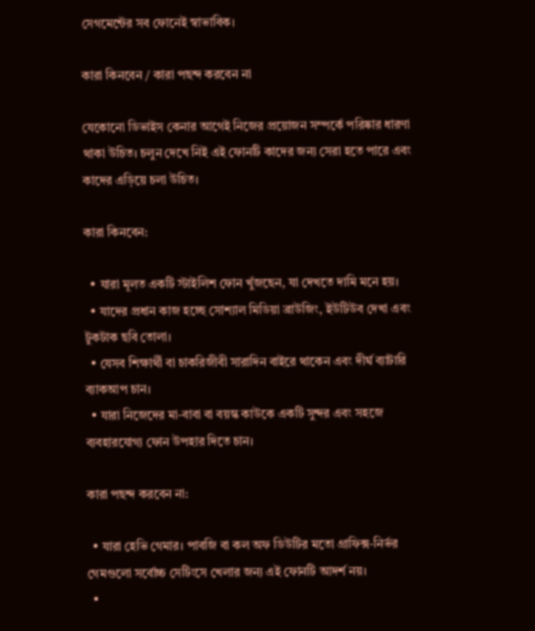সেগমেন্টের সব ফোনেই স্বাভাবিক।

কারা কিনবেন / কারা পছন্দ করবেন না

যেকোনো ডিভাইস কেনার আগেই নিজের প্রয়োজন সম্পর্কে পরিষ্কার ধারণা থাকা উচিত। চলুন দেখে নিই এই ফোনটি কাদের জন্য সেরা হতে পারে এবং কাদের এড়িয়ে চলা উচিত।

কারা কিনবেন:

  • যারা মূলত একটি স্টাইলিশ ফোন খুঁজছেন, যা দেখতে দামি মনে হয়।
  • যাদের প্রধান কাজ হচ্ছে সোশ্যাল মিডিয়া ব্রাউজিং, ইউটিউব দেখা এবং টুকটাক ছবি তোলা।
  • যেসব শিক্ষার্থী বা চাকরিজীবী সারাদিন বাইরে থাকেন এবং দীর্ঘ ব্যাটারি ব্যাকআপ চান।
  • যারা নিজেদের মা-বাবা বা বয়স্ক কাউকে একটি সুন্দর এবং সহজে ব্যবহারযোগ্য ফোন উপহার দিতে চান।

কারা পছন্দ করবেন না:

  • যারা হেভি গেমার। পাবজি বা কল অফ ডিউটির মতো গ্রাফিক্স-নির্ভর গেমগুলো সর্বোচ্চ সেটিংসে খেলার জন্য এই ফোনটি আদর্শ নয়।
  •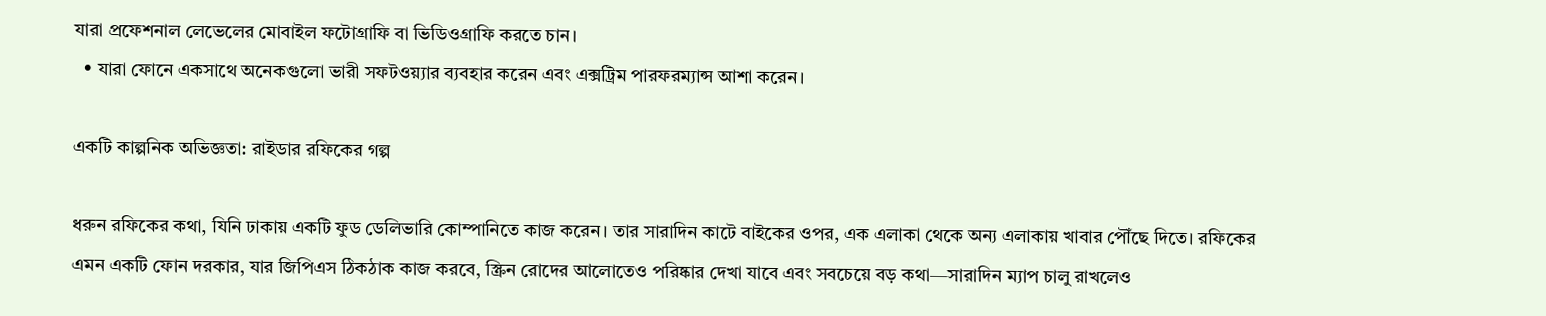যারা প্রফেশনাল লেভেলের মোবাইল ফটোগ্রাফি বা ভিডিওগ্রাফি করতে চান।
  • যারা ফোনে একসাথে অনেকগুলো ভারী সফটওয়্যার ব্যবহার করেন এবং এক্সট্রিম পারফরম্যান্স আশা করেন।

একটি কাল্পনিক অভিজ্ঞতা: রাইডার রফিকের গল্প

ধরুন রফিকের কথা, যিনি ঢাকায় একটি ফুড ডেলিভারি কোম্পানিতে কাজ করেন। তার সারাদিন কাটে বাইকের ওপর, এক এলাকা থেকে অন্য এলাকায় খাবার পৌঁছে দিতে। রফিকের এমন একটি ফোন দরকার, যার জিপিএস ঠিকঠাক কাজ করবে, স্ক্রিন রোদের আলোতেও পরিষ্কার দেখা যাবে এবং সবচেয়ে বড় কথা—সারাদিন ম্যাপ চালু রাখলেও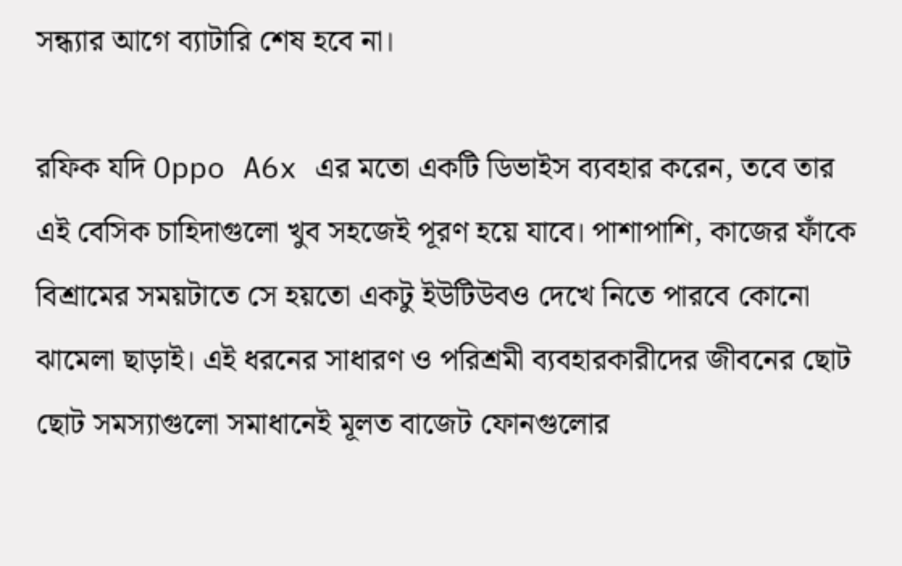সন্ধ্যার আগে ব্যাটারি শেষ হবে না।

রফিক যদি Oppo A6x এর মতো একটি ডিভাইস ব্যবহার করেন, তবে তার এই বেসিক চাহিদাগুলো খুব সহজেই পূরণ হয়ে যাবে। পাশাপাশি, কাজের ফাঁকে বিশ্রামের সময়টাতে সে হয়তো একটু ইউটিউবও দেখে নিতে পারবে কোনো ঝামেলা ছাড়াই। এই ধরনের সাধারণ ও পরিশ্রমী ব্যবহারকারীদের জীবনের ছোট ছোট সমস্যাগুলো সমাধানেই মূলত বাজেট ফোনগুলোর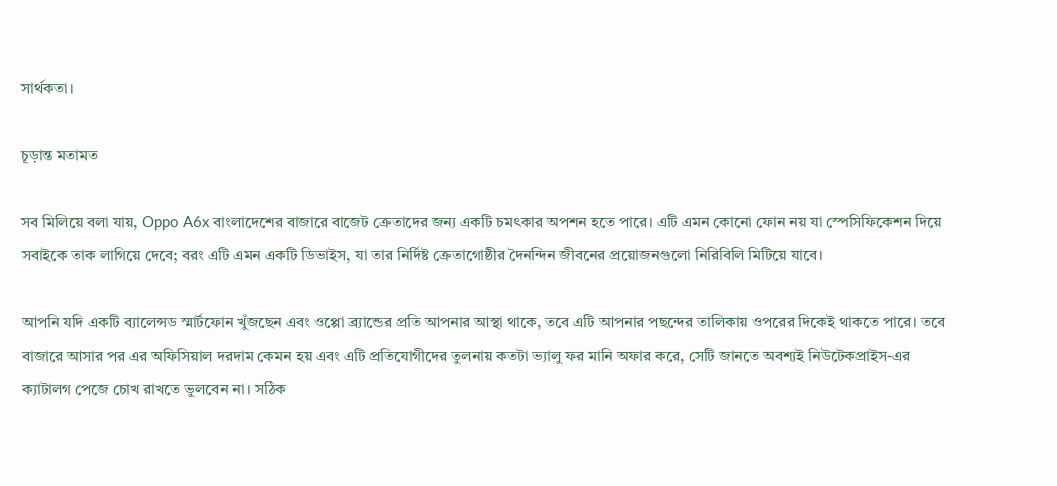সার্থকতা।

চূড়ান্ত মতামত

সব মিলিয়ে বলা যায়, Oppo A6x বাংলাদেশের বাজারে বাজেট ক্রেতাদের জন্য একটি চমৎকার অপশন হতে পারে। এটি এমন কোনো ফোন নয় যা স্পেসিফিকেশন দিয়ে সবাইকে তাক লাগিয়ে দেবে; বরং এটি এমন একটি ডিভাইস, যা তার নির্দিষ্ট ক্রেতাগোষ্ঠীর দৈনন্দিন জীবনের প্রয়োজনগুলো নিরিবিলি মিটিয়ে যাবে।

আপনি যদি একটি ব্যালেন্সড স্মার্টফোন খুঁজছেন এবং ওপ্পো ব্র্যান্ডের প্রতি আপনার আস্থা থাকে, তবে এটি আপনার পছন্দের তালিকায় ওপরের দিকেই থাকতে পারে। তবে বাজারে আসার পর এর অফিসিয়াল দরদাম কেমন হয় এবং এটি প্রতিযোগীদের তুলনায় কতটা ভ্যালু ফর মানি অফার করে, সেটি জানতে অবশ্যই নিউটেকপ্রাইস-এর ক্যাটালগ পেজে চোখ রাখতে ভুলবেন না। সঠিক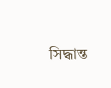সিদ্ধান্ত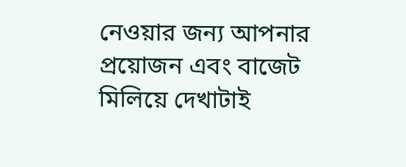নেওয়ার জন্য আপনার প্রয়োজন এবং বাজেট মিলিয়ে দেখাটাই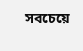সবচেয়ে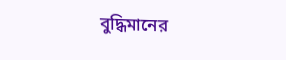বুদ্ধিমানের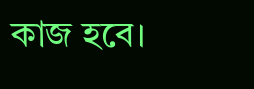কাজ হবে।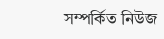সম্পর্কিত নিউজ